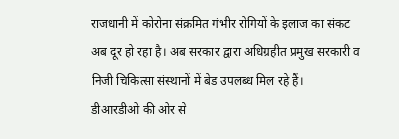राजधानी में कोरोना संक्रमित गंभीर रोगियों के इलाज का संकट अब दूर हो रहा है। अब सरकार द्वारा अधिग्रहीत प्रमुख सरकारी व निजी चिकित्सा संस्थानों में बेड उपलब्ध मिल रहे हैं।
डीआरडीओ की ओर से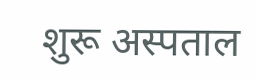शुरू अस्पताल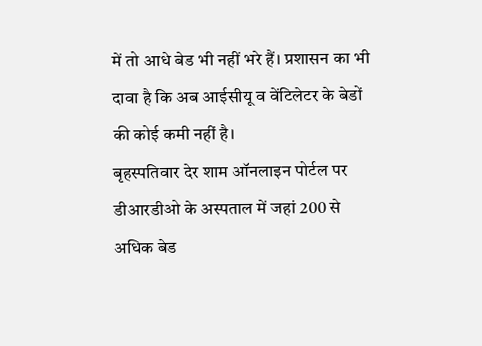में तो आधे बेड भी नहीं भरे हैं। प्रशासन का भी दावा है कि अब आईसीयू व वेंटिलेटर के बेडों की कोई कमी नहीं है।
बृहस्पतिवार देर शाम ऑनलाइन पोर्टल पर डीआरडीओ के अस्पताल में जहां 200 से अधिक बेड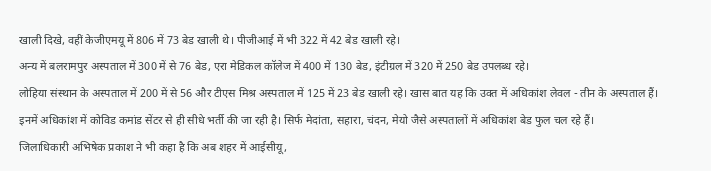खाली दिखे, वहीं केजीएमयू में 806 में 73 बेड खाली थे। पीजीआई में भी 322 में 42 बेड खाली रहे।
अन्य में बलरामपुर अस्पताल में 300 में से 76 बेड, एरा मेडिकल कॉलेज में 400 में 130 बेड, इंटीग्रल में 320 में 250 बेड उपलब्ध रहे।
लोहिया संस्थान के अस्पताल में 200 में से 56 और टीएस मिश्र अस्पताल में 125 में 23 बेड खाली रहे। खास बात यह कि उक्त में अधिकांश लेवल - तीन के अस्पताल हैं।
इनमें अधिकांश में कोविड कमांड सेंटर से ही सीधे भर्ती की जा रही है। सिर्फ मेदांता, सहारा, चंदन, मेयो जैसे अस्पतालों में अधिकांश बेड फुल चल रहे हैं।
जिलाधिकारी अभिषेक प्रकाश ने भी कहा है कि अब शहर में आईसीयू,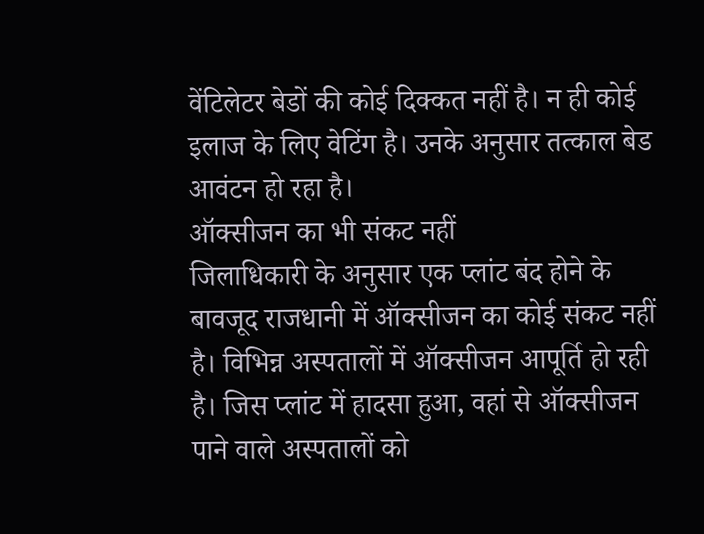वेंटिलेटर बेडों की कोई दिक्कत नहीं है। न ही कोई इलाज के लिए वेटिंग है। उनके अनुसार तत्काल बेड आवंटन हो रहा है।
ऑक्सीजन का भी संकट नहीं
जिलाधिकारी के अनुसार एक प्लांट बंद होने के बावजूद राजधानी में ऑक्सीजन का कोई संकट नहीं है। विभिन्न अस्पतालों में ऑक्सीजन आपूर्ति हो रही है। जिस प्लांट में हादसा हुआ, वहां से ऑक्सीजन पाने वाले अस्पतालों को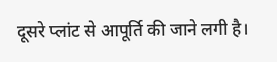दूसरे प्लांट से आपूर्ति की जाने लगी है।